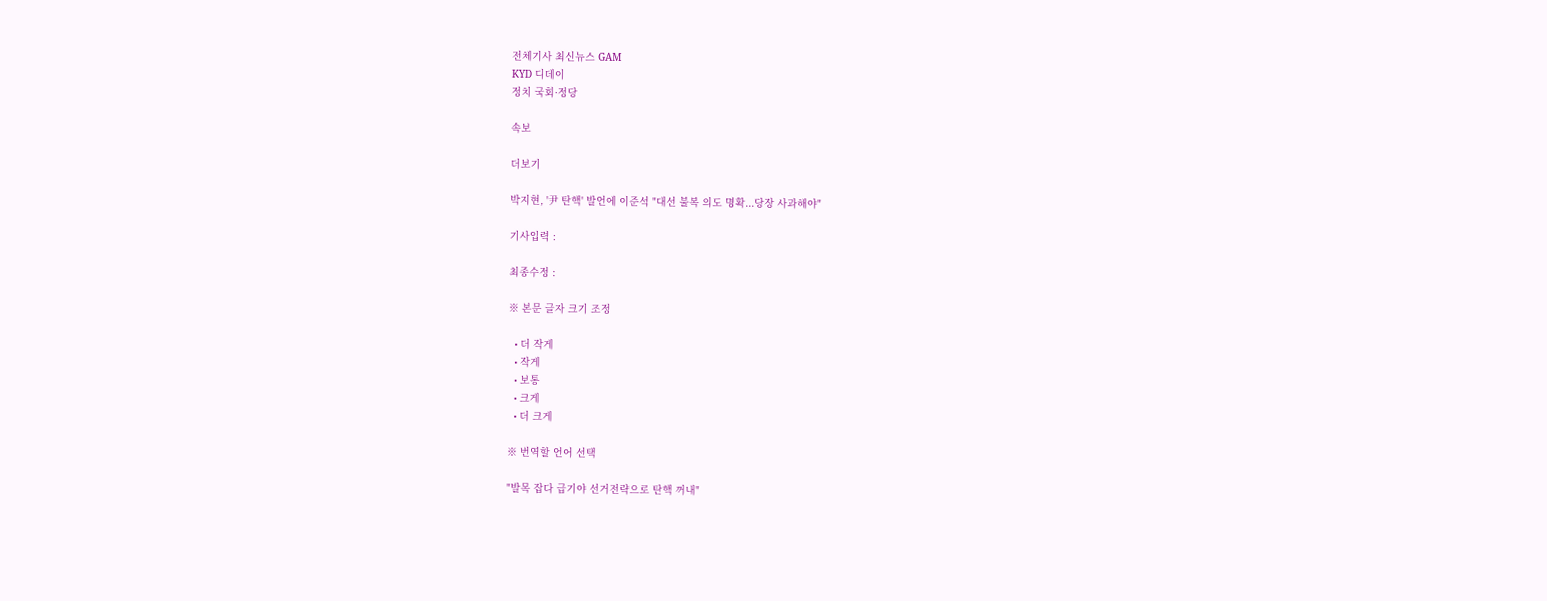전체기사 최신뉴스 GAM
KYD 디데이
정치 국회·정당

속보

더보기

박지현, '尹 탄핵' 발언에 이준석 "대선 불복 의도 명확...당장 사과해야"

기사입력 :

최종수정 :

※ 본문 글자 크기 조정

  • 더 작게
  • 작게
  • 보통
  • 크게
  • 더 크게

※ 번역할 언어 선택

"발목 잡다 급기야 선거전략으로 탄핵 꺼내"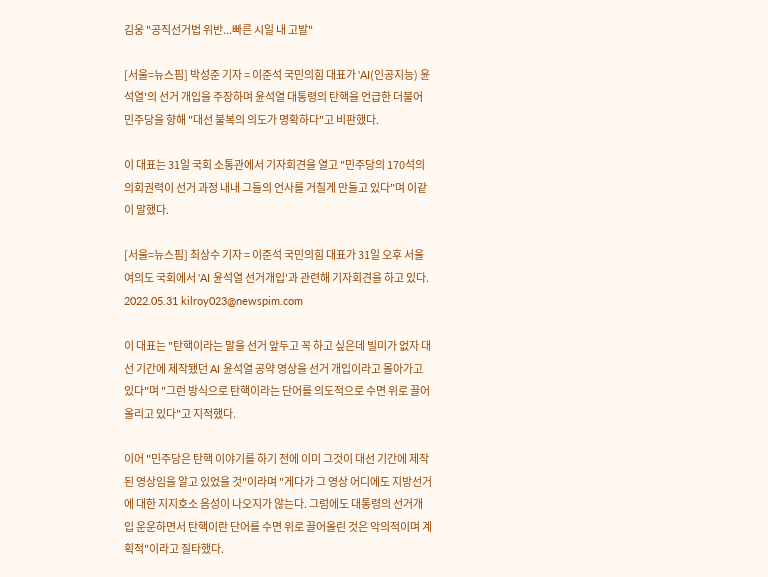김웅 "공직선거법 위반...빠른 시일 내 고발"

[서울=뉴스핌] 박성준 기자 = 이준석 국민의힘 대표가 'AI(인공지능) 윤석열'의 선거 개입을 주장하며 윤석열 대통령의 탄핵을 언급한 더불어민주당을 향해 "대선 불복의 의도가 명확하다"고 비판했다.

이 대표는 31일 국회 소통관에서 기자회견을 열고 "민주당의 170석의 의회권력이 선거 과정 내내 그들의 언사를 거칠게 만들고 있다"며 이같이 말했다.

[서울=뉴스핌] 최상수 기자 = 이준석 국민의힘 대표가 31일 오후 서울 여의도 국회에서 'AI 윤석열 선거개입'과 관련해 기자회견을 하고 있다. 2022.05.31 kilroy023@newspim.com

이 대표는 "탄핵이라는 말을 선거 앞두고 꼭 하고 싶은데 빌미가 없자 대선 기간에 제작됐던 AI 윤석열 공약 영상을 선거 개입이라고 몰아가고 있다"며 "그런 방식으로 탄핵이라는 단어를 의도적으로 수면 위로 끌어 올리고 있다"고 지적했다.

이어 "민주당은 탄핵 이야기를 하기 전에 이미 그것이 대선 기간에 제작된 영상임을 알고 있었을 것"이라며 "게다가 그 영상 어디에도 지방선거에 대한 지지호소 음성이 나오지가 않는다. 그럼에도 대통령의 선거개입 운운하면서 탄핵이란 단어를 수면 위로 끌어올린 것은 악의적이며 계획적"이라고 질타했다.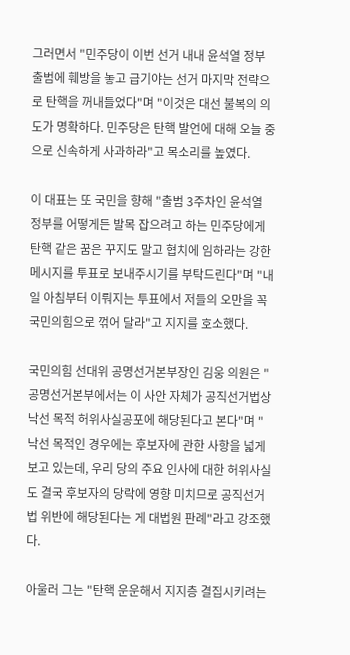그러면서 "민주당이 이번 선거 내내 윤석열 정부 출범에 훼방을 놓고 급기야는 선거 마지막 전략으로 탄핵을 꺼내들었다"며 "이것은 대선 불복의 의도가 명확하다. 민주당은 탄핵 발언에 대해 오늘 중으로 신속하게 사과하라"고 목소리를 높였다.

이 대표는 또 국민을 향해 "출범 3주차인 윤석열 정부를 어떻게든 발목 잡으려고 하는 민주당에게 탄핵 같은 꿈은 꾸지도 말고 협치에 임하라는 강한 메시지를 투표로 보내주시기를 부탁드린다"며 "내일 아침부터 이뤄지는 투표에서 저들의 오만을 꼭 국민의힘으로 꺾어 달라"고 지지를 호소했다.

국민의힘 선대위 공명선거본부장인 김웅 의원은 "공명선거본부에서는 이 사안 자체가 공직선거법상 낙선 목적 허위사실공포에 해당된다고 본다"며 "낙선 목적인 경우에는 후보자에 관한 사항을 넓게 보고 있는데, 우리 당의 주요 인사에 대한 허위사실도 결국 후보자의 당락에 영향 미치므로 공직선거법 위반에 해당된다는 게 대법원 판례"라고 강조했다.

아울러 그는 "탄핵 운운해서 지지층 결집시키려는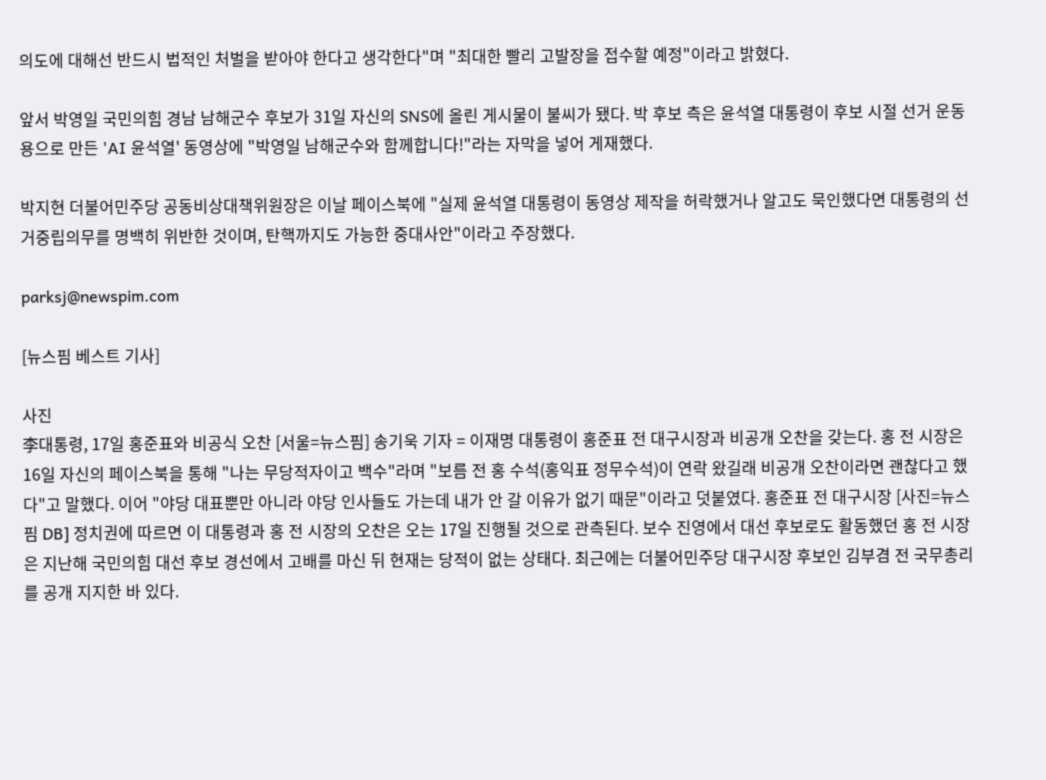의도에 대해선 반드시 법적인 처벌을 받아야 한다고 생각한다"며 "최대한 빨리 고발장을 접수할 예정"이라고 밝혔다.

앞서 박영일 국민의힘 경남 남해군수 후보가 31일 자신의 SNS에 올린 게시물이 불씨가 됐다. 박 후보 측은 윤석열 대통령이 후보 시절 선거 운동용으로 만든 'AI 윤석열' 동영상에 "박영일 남해군수와 함께합니다!"라는 자막을 넣어 게재했다.

박지현 더불어민주당 공동비상대책위원장은 이날 페이스북에 "실제 윤석열 대통령이 동영상 제작을 허락했거나 알고도 묵인했다면 대통령의 선거중립의무를 명백히 위반한 것이며, 탄핵까지도 가능한 중대사안"이라고 주장했다.

parksj@newspim.com

[뉴스핌 베스트 기사]

사진
李대통령, 17일 홍준표와 비공식 오찬 [서울=뉴스핌] 송기욱 기자 = 이재명 대통령이 홍준표 전 대구시장과 비공개 오찬을 갖는다. 홍 전 시장은 16일 자신의 페이스북을 통해 "나는 무당적자이고 백수"라며 "보름 전 홍 수석(홍익표 정무수석)이 연락 왔길래 비공개 오찬이라면 괜찮다고 했다"고 말했다. 이어 "야당 대표뿐만 아니라 야당 인사들도 가는데 내가 안 갈 이유가 없기 때문"이라고 덧붙였다. 홍준표 전 대구시장 [사진=뉴스핌 DB] 정치권에 따르면 이 대통령과 홍 전 시장의 오찬은 오는 17일 진행될 것으로 관측된다. 보수 진영에서 대선 후보로도 활동했던 홍 전 시장은 지난해 국민의힘 대선 후보 경선에서 고배를 마신 뒤 현재는 당적이 없는 상태다. 최근에는 더불어민주당 대구시장 후보인 김부겸 전 국무총리를 공개 지지한 바 있다.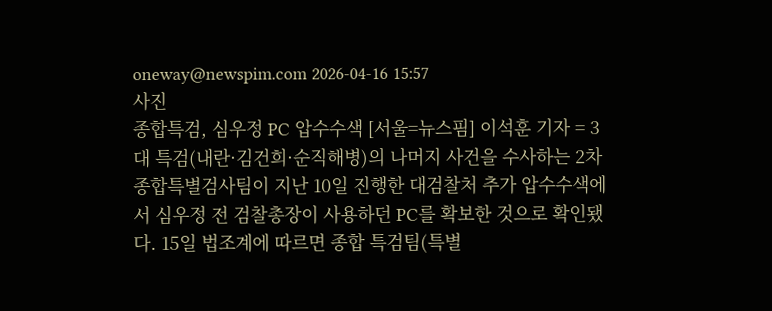oneway@newspim.com 2026-04-16 15:57
사진
종합특검, 심우정 PC 압수수색 [서울=뉴스핌] 이석훈 기자 = 3대 특검(내란·김건희·순직해병)의 나머지 사건을 수사하는 2차 종합특별검사팀이 지난 10일 진행한 대검찰처 추가 압수수색에서 심우정 전 검찰총장이 사용하던 PC를 확보한 것으로 확인됐다. 15일 법조계에 따르면 종합 특검팀(특별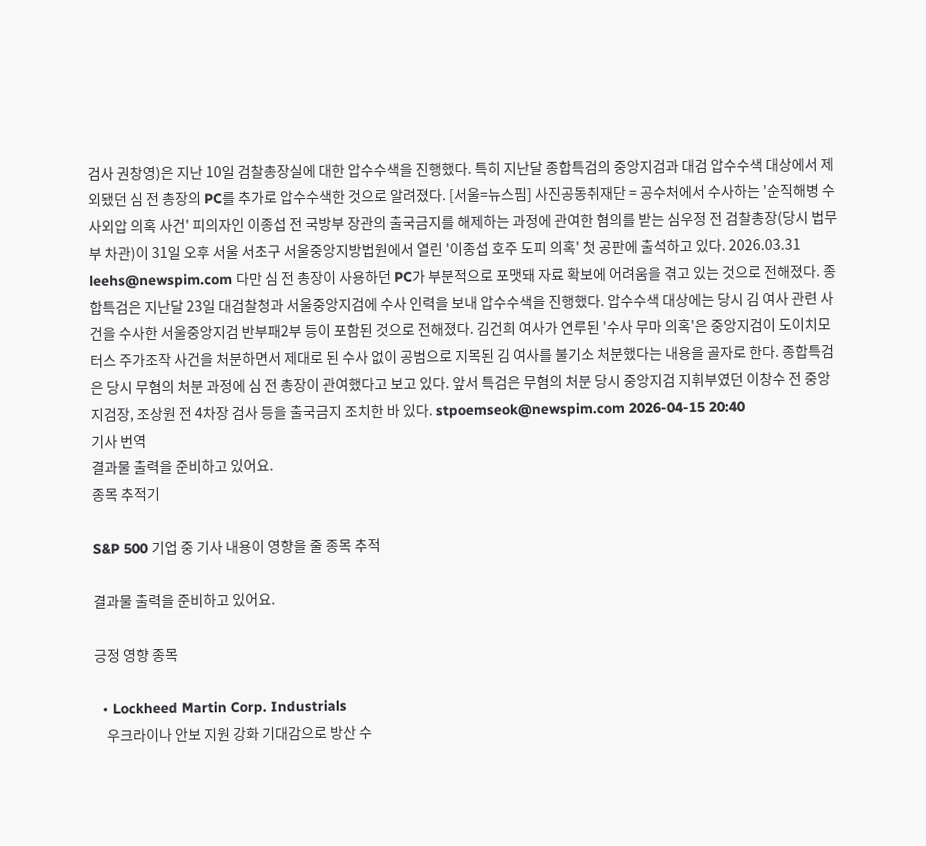검사 권창영)은 지난 10일 검찰총장실에 대한 압수수색을 진행했다. 특히 지난달 종합특검의 중앙지검과 대검 압수수색 대상에서 제외됐던 심 전 총장의 PC를 추가로 압수수색한 것으로 알려졌다. [서울=뉴스핌] 사진공동취재단 = 공수처에서 수사하는 '순직해병 수사외압 의혹 사건' 피의자인 이종섭 전 국방부 장관의 출국금지를 해제하는 과정에 관여한 혐의를 받는 심우정 전 검찰총장(당시 법무부 차관)이 31일 오후 서울 서초구 서울중앙지방법원에서 열린 '이종섭 호주 도피 의혹' 첫 공판에 출석하고 있다. 2026.03.31 leehs@newspim.com 다만 심 전 총장이 사용하던 PC가 부분적으로 포맷돼 자료 확보에 어려움을 겪고 있는 것으로 전해졌다. 종합특검은 지난달 23일 대검찰청과 서울중앙지검에 수사 인력을 보내 압수수색을 진행했다. 압수수색 대상에는 당시 김 여사 관련 사건을 수사한 서울중앙지검 반부패2부 등이 포함된 것으로 전해졌다. 김건희 여사가 연루된 '수사 무마 의혹'은 중앙지검이 도이치모터스 주가조작 사건을 처분하면서 제대로 된 수사 없이 공범으로 지목된 김 여사를 불기소 처분했다는 내용을 골자로 한다. 종합특검은 당시 무혐의 처분 과정에 심 전 총장이 관여했다고 보고 있다. 앞서 특검은 무혐의 처분 당시 중앙지검 지휘부였던 이창수 전 중앙지검장, 조상원 전 4차장 검사 등을 출국금지 조치한 바 있다. stpoemseok@newspim.com 2026-04-15 20:40
기사 번역
결과물 출력을 준비하고 있어요.
종목 추적기

S&P 500 기업 중 기사 내용이 영향을 줄 종목 추적

결과물 출력을 준비하고 있어요.

긍정 영향 종목

  • Lockheed Martin Corp. Industrials
    우크라이나 안보 지원 강화 기대감으로 방산 수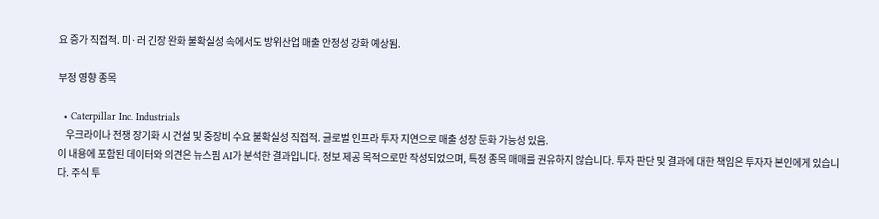요 증가 직접적. 미·러 긴장 완화 불확실성 속에서도 방위산업 매출 안정성 강화 예상됨.

부정 영향 종목

  • Caterpillar Inc. Industrials
    우크라이나 전쟁 장기화 시 건설 및 중장비 수요 불확실성 직접적. 글로벌 인프라 투자 지연으로 매출 성장 둔화 가능성 있음.
이 내용에 포함된 데이터와 의견은 뉴스핌 AI가 분석한 결과입니다. 정보 제공 목적으로만 작성되었으며, 특정 종목 매매를 권유하지 않습니다. 투자 판단 및 결과에 대한 책임은 투자자 본인에게 있습니다. 주식 투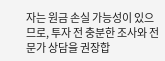자는 원금 손실 가능성이 있으므로, 투자 전 충분한 조사와 전문가 상담을 권장합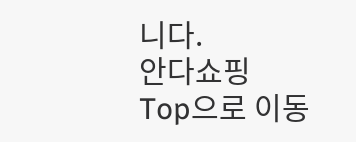니다.
안다쇼핑
Top으로 이동